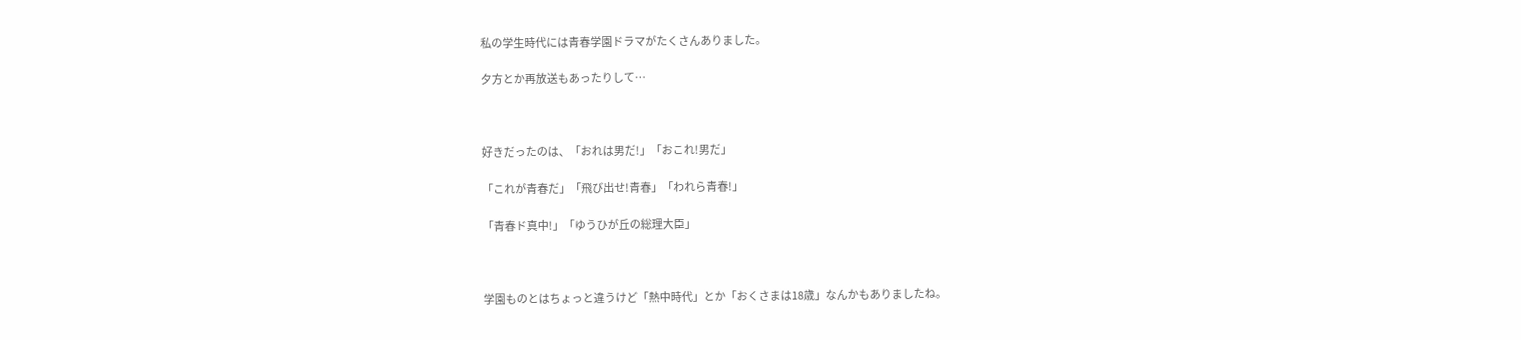私の学生時代には青春学園ドラマがたくさんありました。

夕方とか再放送もあったりして…



好きだったのは、「おれは男だ!」「おこれ!男だ」

「これが青春だ」「飛び出せ!青春」「われら青春!」

「青春ド真中!」「ゆうひが丘の総理大臣」



学園ものとはちょっと違うけど「熱中時代」とか「おくさまは18歳」なんかもありましたね。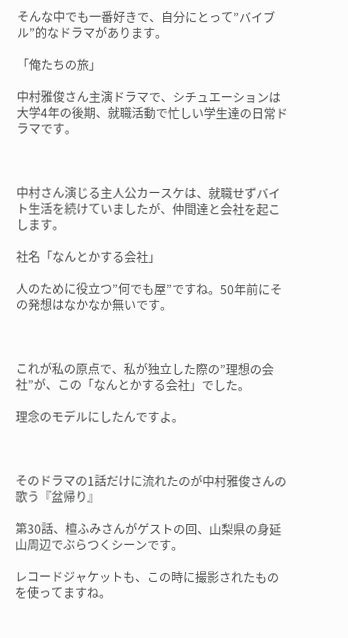そんな中でも一番好きで、自分にとって”バイブル”的なドラマがあります。

「俺たちの旅」

中村雅俊さん主演ドラマで、シチュエーションは大学4年の後期、就職活動で忙しい学生達の日常ドラマです。



中村さん演じる主人公カースケは、就職せずバイト生活を続けていましたが、仲間達と会社を起こします。

社名「なんとかする会社」

人のために役立つ”何でも屋”ですね。50年前にその発想はなかなか無いです。



これが私の原点で、私が独立した際の”理想の会社”が、この「なんとかする会社」でした。

理念のモデルにしたんですよ。



そのドラマの1話だけに流れたのが中村雅俊さんの歌う『盆帰り』

第30話、檀ふみさんがゲストの回、山梨県の身延山周辺でぶらつくシーンです。

レコードジャケットも、この時に撮影されたものを使ってますね。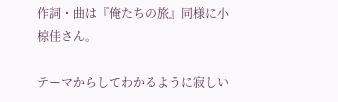作詞・曲は『俺たちの旅』同様に小椋佳さん。

テーマからしてわかるように寂しい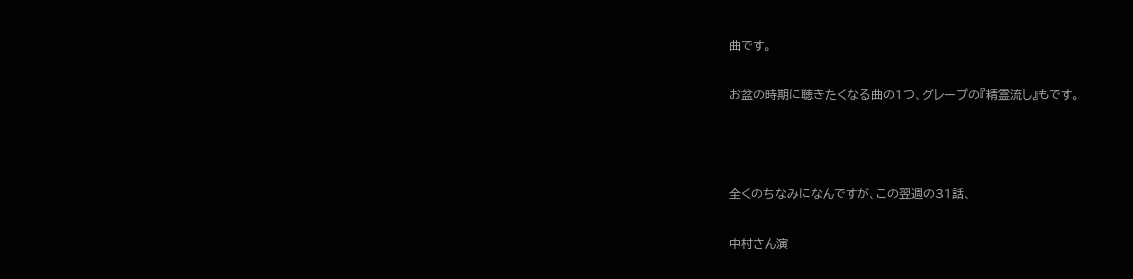曲です。

お盆の時期に聴きたくなる曲の1つ、グレープの『精霊流し』もです。



全くのちなみになんですが、この翌週の31話、

中村さん演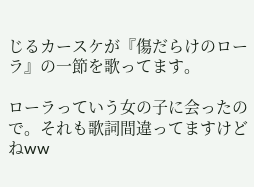じるカースケが『傷だらけのローラ』の一節を歌ってます。

ローラっていう女の子に会ったので。それも歌詞間違ってますけどねww